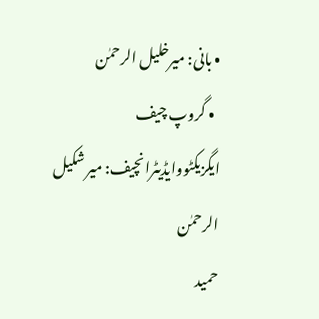• بانی: میرخلیل الرحمٰن
  • گروپ چیف ایگزیکٹووایڈیٹرانچیف: میر شکیل الرحمٰن
حمید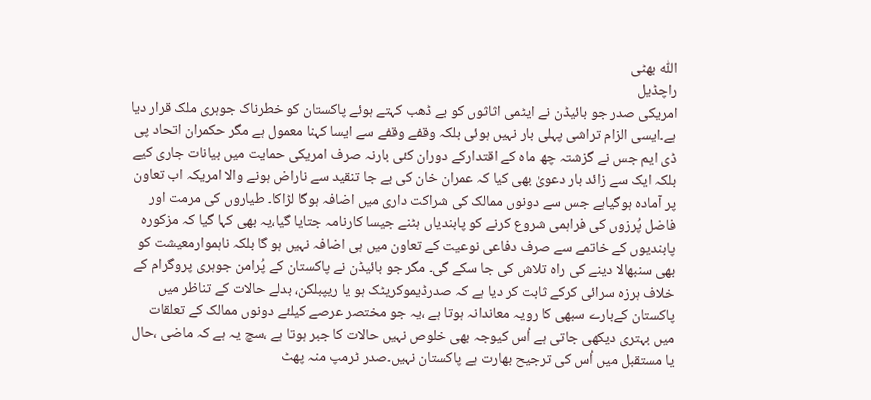اللّٰہ بھٹی
راچڈیل
امریکی صدر جو بائیڈن نے ایٹمی اثاثوں کو بے ڈھب کہتے ہوئے پاکستان کو خطرناک جوہری ملک قرار دیا ہے۔ایسی الزام تراشی پہلی بار نہیں ہوئی بلکہ وقفے وقفے سے ایسا کہنا معمول ہے مگر حکمران اتحاد پی ڈی ایم جس نے گزشتہ چھ ماہ کے اقتدارکے دوران کئی بارنہ صرف امریکی حمایت میں بیانات جاری کیے بلکہ ایک سے زائد بار دعویٰ بھی کیا کہ عمران خان کی بے جا تنقید سے ناراض ہونے والا امریکہ اب تعاون پر آمادہ ہوگیاہے جس سے دونوں ممالک کی شراکت داری میں اضافہ ہوگا لڑاکا۔ طیاروں کی مرمت اور فاضل پُرزوں کی فراہمی شروع کرنے کو پابندیاں ہٹنے جیسا کارنامہ جتایا گیا،یہ بھی کہا گیا کہ مزکورہ پابندیوں کے خاتمے سے صرف دفاعی نوعیت کے تعاون میں ہی اضافہ نہیں ہو گا بلکہ ناہموارمعیشت کو بھی سنبھالا دینے کی راہ تلاش کی جا سکے گی۔ مگر جو بائیڈن نے پاکستان کے پُرامن جوہری پروگرام کے خلاف ہرزہ سرائی کرکے ثابت کر دیا ہے کہ صدرڈیموکریٹک ہو یا ریپبلکن، بدلے حالات کے تناظر میں پاکستان کےبارے سبھی کا رویہ معاندانہ ہوتا ہے ،یہ جو مختصر عرصے کیلئے دونوں ممالک کے تعلقات میں بہتری دیکھی جاتی ہے اُس کیوجہ بھی خلوص نہیں حالات کا جبر ہوتا ہے ،سچ یہ ہے کہ ماضی ،حال یا مستقبل میں اُس کی ترجیح بھارت ہے پاکستان نہیں۔صدر ٹرمپ منہ پھٹ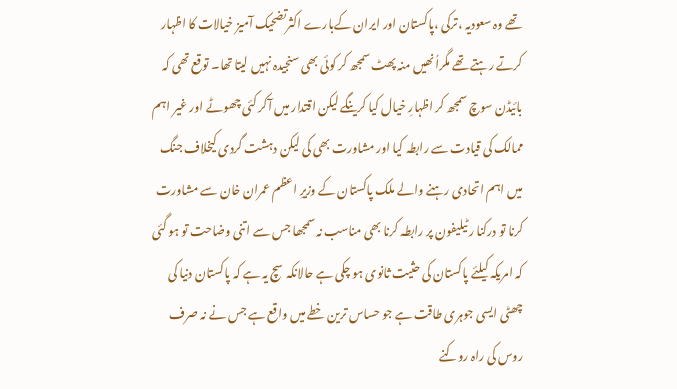تھے وہ سعودیہ ،ترکی ،پاکستان اور ایران کےبارے اکثرتضحیک آمیز خیالات کا اظہار کرتے رہتے تھے مگراُنھیں منہ پھٹ سمجھ کر کوئی بھی سنجیدہ نہیں لیتا تھا۔ توقع تھی کہ بائیڈن سوچ سمجھ کر اظہارِ خیال کیا کرینگے لیکن اقتدار میں آکر کئی چھوٹے اور غیر اہم ممالک کی قیادت سے رابطہ کیا اور مشاورت بھی کی لیکن دہشت گردی کیخلاف جنگ میں اہم اتحادی رہنے والے ملک پاکستان کے وزیرِ اعظم عمران خان سے مشاورت کرنا تو درکنا ر ٹیلیفون پر رابطہ کرنا بھی مناسب نہ سمجھا جس سے اتنی وضاحت تو ہو گئی کہ امریکہ کیلئے پاکستان کی حثیت ثانوی ہو چکی ہے حالانکہ سچ یہ ہے کہ پاکستان دنیا کی چھٹی ایسی جوہری طاقت ہے جو حساس ترین خطے میں واقع ہے جس نے نہ صرف روس کی راہ روکنے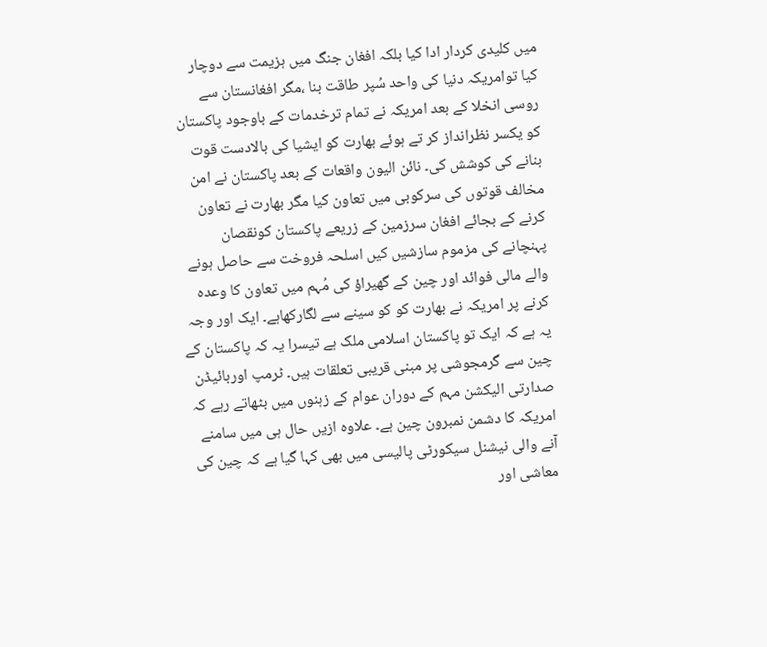میں کلیدی کردار ادا کیا بلکہ افغان جنگ میں ہزیمت سے دوچار کیا توامریکہ دنیا کی واحد سُپر طاقت بنا ،مگر افغانستان سے روسی انخلا کے بعد امریکہ نے تمام ترخدمات کے باوجود پاکستان کو یکسر نظرانداز کر تے ہوئے بھارت کو ایشیا کی بالادست قوت بنانے کی کوشش کی۔ نائن الیون واقعات کے بعد پاکستان نے امن مخالف قوتوں کی سرکوبی میں تعاون کیا مگر بھارت نے تعاون کرنے کے بجائے افغان سرزمین کے زریعے پاکستان کونقصان پہنچانے کی مزموم سازشیں کیں اسلحہ فروخت سے حاصل ہونے والے مالی فوائد اور چین کے گھیراؤ کی مُہم میں تعاون کا وعدہ کرنے پر امریکہ نے بھارت کو کو سینے سے لگارکھاہے۔ ایک اور وجہ یہ ہے کہ ایک تو پاکستان اسلامی ملک ہے تیسرا یہ کہ پاکستان کے چین سے گرمجوشی پر مبنی قریبی تعلقات ہیں۔ ٹرمپ اوربائیڈن صدارتی الیکشن مہم کے دوران عوام کے زہنوں میں بٹھاتے رہے کہ امریکہ کا دشمن نمبرون چین ہے۔ علاوہ ازیں حال ہی میں سامنے آنے والی نیشنل سیکورٹی پالیسی میں بھی کہا گیا ہے کہ چین کی معاشی اور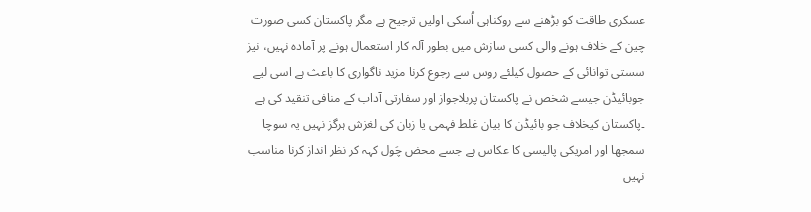عسکری طاقت کو بڑھنے سے روکناہی اُسکی اولیں ترجیح ہے مگر پاکستان کسی صورت چین کے خلاف ہونے والی کسی سازش میں بطور آلہ کار استعمال ہونے پر آمادہ نہیں، نیز سستی توانائی کے حصول کیلئے روس سے رجوع کرنا مزید ناگواری کا باعث ہے اسی لیے جوبائیڈن جیسے شخص نے پاکستان پربلاجواز اور سفارتی آداب کے منافی تنقید کی ہے ۔پاکستان کیخلاف جو بائیڈن کا بیان غلط فہمی یا زبان کی لغزش ہرگز نہیں یہ سوچا سمجھا اور امریکی پالیسی کا عکاس ہے جسے محض چَول کہہ کر نظر انداز کرنا مناسب نہیں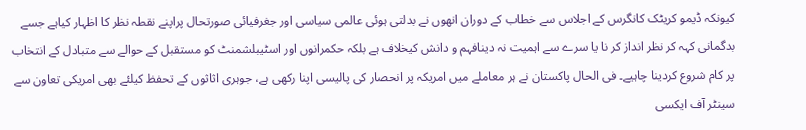کیونکہ ڈیمو کریٹک کانگرس کے اجلاس سے خطاب کے دوران انھوں نے بدلتی ہوئی عالمی سیاسی اور جغرفیائی صورتحال پراپنے نقطہ نظر کا اظہار کیاہے جسے بدگمانی کہہ کر نظر انداز کر نا یا سرے سے اہمیت نہ دینافہم و دانش کیخلاف ہے بلکہ حکمرانوں اور اسٹیبلشمنٹ کو مستقبل کے حوالے سے متبادل کے انتخاب پر کام شروع کردینا چاہیے۔ فی الحال پاکستان نے ہر معاملے میں امریکہ پر انحصار کی پالیسی اپنا رکھی ہے، جوہری اثاثوں کے تحفظ کیلئے بھی امریکی تعاون سے سینٹر آف ایکسی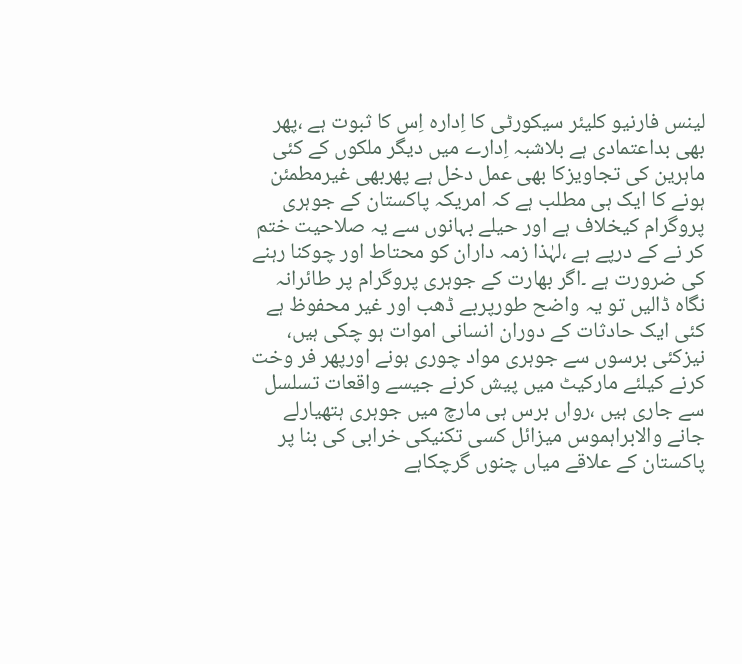لینس فارنیو کلیئر سیکورٹی کا اِدارہ اِس کا ثبوت ہے ،پھر بھی بداعتمادی ہے بلاشبہ اِدارے میں دیگر ملکوں کے کئی ماہرین کی تجاویزکا بھی عمل دخل ہے پھربھی غیرمطمئن ہونے کا ایک ہی مطلب ہے کہ امریکہ پاکستان کے جوہری پروگرام کیخلاف ہے اور حیلے بہانوں سے یہ صلاحیت ختم کر نے کے درپے ہے ،لہٰذا زمہ داران کو محتاط اور چوکنا رہنے کی ضرورت ہے ۔اگر بھارت کے جوہری پروگرام پر طائرانہ نگاہ ڈالیں تو یہ واضح طورپربے ڈھب اور غیر محفوظ ہے کئی ایک حادثات کے دوران انسانی اموات ہو چکی ہیں، نیزکئی برسوں سے جوہری مواد چوری ہونے اورپھر فر وخت کرنے کیلئے مارکیٹ میں پیش کرنے جیسے واقعات تسلسل سے جاری ہیں ،رواں برس ہی مارچ میں جوہری ہتھیارلے جانے والابراہموس میزائل کسی تکنیکی خرابی کی بنا پر پاکستان کے علاقے میاں چنوں گرچکاہے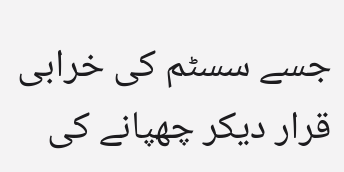جسے سسٹم کی خرابی قرار دیکر چھپانے کی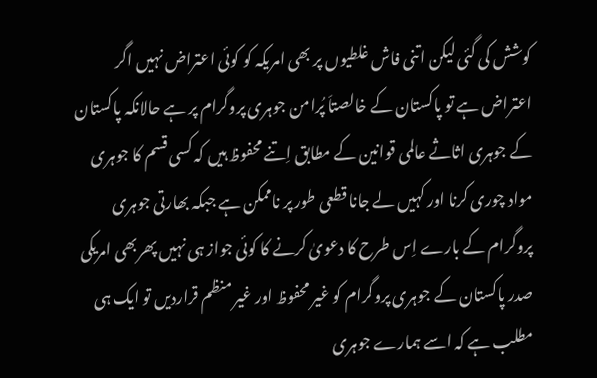کوشش کی گئی لیکن اتنی فاش غلطیوں پر بھی امریکہ کو کوئی اعتراض نہیں اگر اعتراض ہے تو پاکستان کے خالصتاَ پُرامن جوہری پروگرام پر ہے حالانکہ پاکستان کے جوہری اثاثے عالمی قوانین کے مطابق اِتنے محفوظ ہیں کہ کسی قسم کا جوہری مواد چوری کرنا اور کہیں لے جانا قطعی طور پر ناممکن ہے جبکہ بھارتی جوہری پروگرام کے بارے اِس طرح کا دعویٰ کرنے کا کوئی جواز ہی نہیں پھربھی امریکی صدر پاکستان کے جوہری پروگرام کو غیر محفوظ اور غیر منظم قراردیں تو ایک ہی مطلب ہے کہ اسے ہمارے جوہری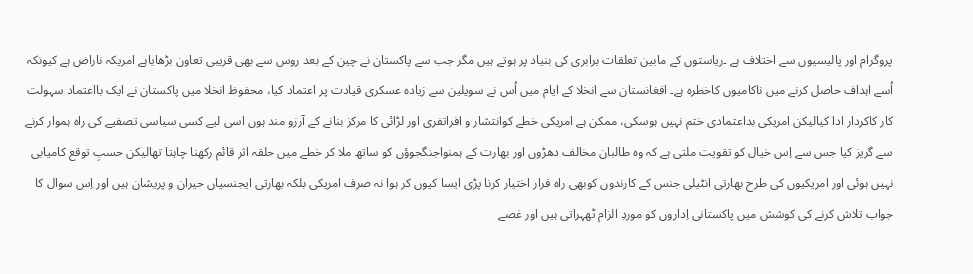پروگرام اور پالیسیوں سے اختلاف ہے ۔ریاستوں کے مابین تعلقات برابری کی بنیاد پر ہوتے ہیں مگر جب سے پاکستان نے چین کے بعد روس سے بھی قریبی تعاون بڑھایاہے امریکہ ناراض ہے کیونکہ اُسے اہداف حاصل کرنے میں ناکامیوں کاخطرہ ہے۔ افغانستان سے انخلا کے ایام میں اُس نے سویلین سے زیادہ عسکری قیادت پر اعتماد کیا، محفوظ انخلا میں پاکستان نے ایک بااعتماد سہولت کار کاکردار ادا کیالیکن امریکی بداعتمادی ختم نہیں ہوسکی، ممکن ہے امریکی خطے کوانتشار و افراتفری اور لڑائی کا مرکز بنانے کے آرزو مند ہوں اسی لیے کسی سیاسی تصفیے کی راہ ہموار کرنے سے گریز کیا جس سے اِس خیال کو تقویت ملتی ہے کہ وہ طالبان مخالف دھڑوں اور بھارت کے ہمنواجنگجوؤں کو ساتھ ملا کر خطے میں حلقہ اثر قائم رکھنا چاہتا تھالیکن حسبِ توقع کامیابی نہیں ہوئی اور امریکیوں کی طرح بھارتی انٹیلی جنس کے کارندوں کوبھی راہ فرار اختیار کرنا پڑی ایسا کیوں کر ہوا نہ صرف امریکی بلکہ بھارتی ایجنسیاں حیران و پریشان ہیں اور اِس سوال کا جواب تلاش کرنے کی کوشش میں پاکستانی اِداروں کو موردِ الزام ٹھہراتی ہیں اور غصے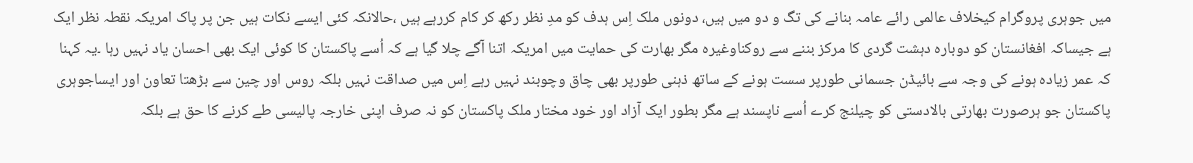میں جوہری پروگرام کیخلاف عالمی رائے عامہ بنانے کی تگ و دو میں ہیں، دونوں ملک اِس ہدف کو مدِ نظر رکھ کر کام کررہے ہیں ،حالانکہ کئی ایسے نکات ہیں جن پر پاک امریکہ نقطہ نظر ایک ہے جیساکہ افغانستان کو دوبارہ دہشت گردی کا مرکز بننے سے روکناوغیرہ مگر بھارت کی حمایت میں امریکہ اتنا آگے چلا گیا ہے کہ اُسے پاکستان کا کوئی ایک بھی احسان یاد نہیں رہا ۔یہ کہنا کہ عمر زیادہ ہونے کی وجہ سے بائیڈن جسمانی طورپر سست ہونے کے ساتھ ذہنی طورپر بھی چاق وچوبند نہیں رہے اِس میں صداقت نہیں بلکہ روس اور چین سے بڑھتا تعاون اور ایساجوہری پاکستان جو ہرصورت بھارتی بالادستی کو چیلنج کرے اُسے ناپسند ہے مگر بطور ایک آزاد اور خود مختار ملک پاکستان کو نہ صرف اپنی خارجہ پالیسی طے کرنے کا حق ہے بلکہ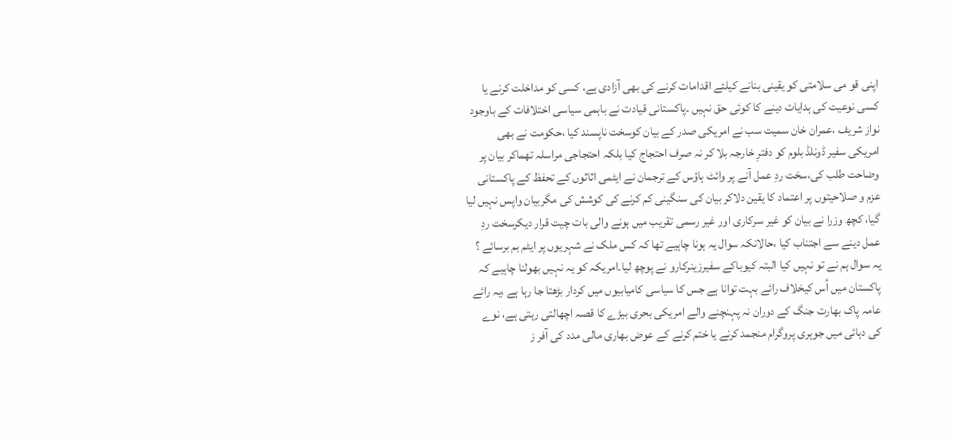اپنی قو می سلامتی کو یقینی بنانے کیلئے اقدامات کرنے کی بھی آزادی ہے، کسی کو مداخلت کرنے یا کسی نوعیت کی ہدایات دینے کا کوئی حق نہیں ۔پاکستانی قیادت نے باہمی سیاسی اختلافات کے باوجود نواز شریف ،عمران خان سمیت سب نے امریکی صدر کے بیان کوسخت ناپسند کیا ،حکومت نے بھی امریکی سفیر ڈونلڈ بلوم کو دفترِ خارجہ بلا کر نہ صرف احتجاج کیا بلکہ احتجاجی مراسلہ تھماکر بیان پر وضاحت طلب کی،سخت ردِ عمل آنے پر وائٹ ہاؤس کے ترجمان نے ایٹمی اثاثوں کے تحفظ کے پاکستانی عزم و صلاحیتوں پر اعتماد کا یقین دلاکر بیان کی سنگینی کم کرنے کی کوشش کی مگربیان واپس نہیں لیا گیا، کچھ وزرا نے بیان کو غیر سرکاری اور غیر رسمی تقریب میں ہونے والی بات چیت قرار دیکرسخت ردِ عمل دینے سے اجتناب کیا ،حالانکہ سوال یہ ہونا چاہیے تھا کہ کس ملک نے شہریوں پر ایٹم بم برسائے ؟ یہ سوال ہم نے تو نہیں کیا البتہ کیوباکے سفیرزینرکارو نے پوچھ لیا۔امریکہ کو یہ نہیں بھولنا چاہیے کہ پاکستان میں اُس کیخلاف رائے بہت توانا ہے جس کا سیاسی کامیابیوں میں کردار بڑھتا جا رہا ہے ،یہ رائے عامہ پاک بھارت جنگ کے دوران نہ پہنچنے والے امریکی بحری بیڑے کا قصہ اچھالتی رہتی ہے، نوے کی دہائی میں جوہری پروگرام منجمد کرنے یا ختم کرنے کے عوض بھاری مالی مدد کی آفر ز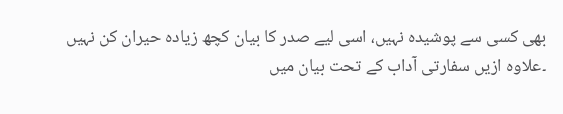بھی کسی سے پوشیدہ نہیں، اسی لیے صدر کا بیان کچھ زیادہ حیران کن نہیں ۔علاوہ ازیں سفارتی آداب کے تحت بیان میں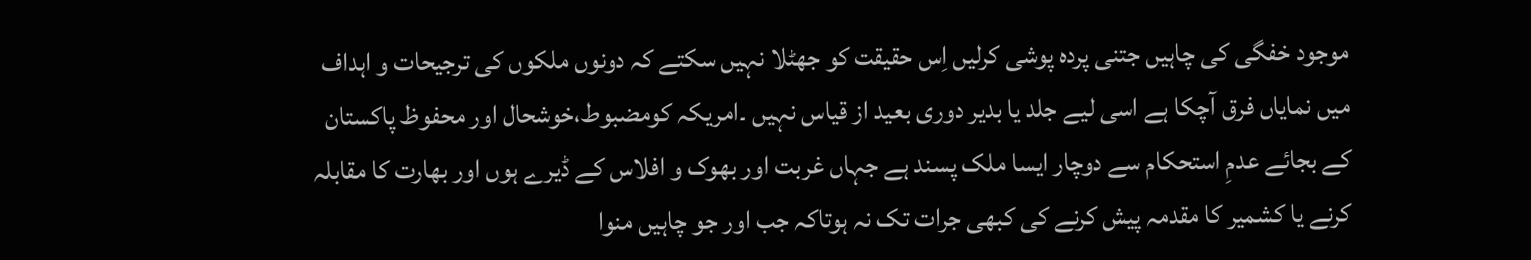موجود خفگی کی چاہیں جتنی پردہ پوشی کرلیں اِس حقیقت کو جھٹلا نہیں سکتے کہ دونوں ملکوں کی ترجیحات و اہداف میں نمایاں فرق آچکا ہے اسی لیے جلد یا بدیر دوری بعید از قیاس نہیں ۔امریکہ کومضبوط،خوشحال اور محفوظ پاکستان کے بجائے عدمِ استحکام سے دوچار ایسا ملک پسند ہے جہاں غربت اور بھوک و افلاس کے ڈیرے ہوں اور بھارت کا مقابلہ کرنے یا کشمیر کا مقدمہ پیش کرنے کی کبھی جرات تک نہ ہوتاکہ جب اور جو چاہیں منوا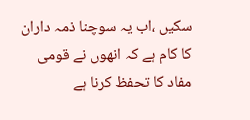سکیں ،اب یہ سوچنا ذمہ داران کا کام ہے کہ انھوں نے قومی مفاد کا تحفظ کرنا ہے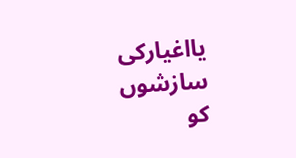یااغیارکی سازشوں کو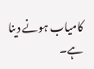کامیاب ہونے دینا ہے۔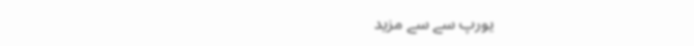یورپ سے سے مزید